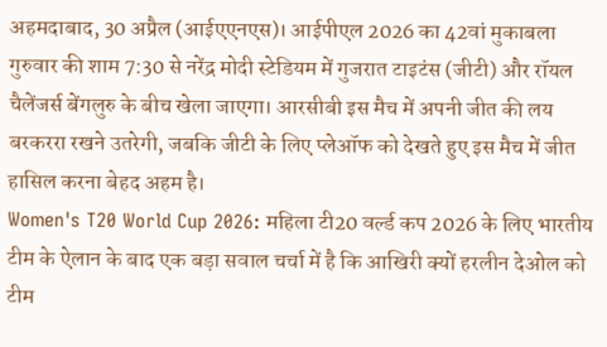अहमदाबाद, 30 अप्रैल (आईएएनएस)। आईपीएल 2026 का 42वां मुकाबला गुरुवार की शाम 7:30 से नरेंद्र मोदी स्टेडियम में गुजरात टाइटंस (जीटी) और रॉयल चैलेंजर्स बेंगलुरु के बीच खेला जाएगा। आरसीबी इस मैच में अपनी जीत की लय बरकररा रखने उतरेगी, जबकि जीटी के लिए प्लेऑफ को देखते हुए इस मैच में जीत हासिल करना बेहद अहम है।
Women's T20 World Cup 2026: महिला टी20 वर्ल्ड कप 2026 के लिए भारतीय टीम के ऐलान के बाद एक बड़ा सवाल चर्चा में है कि आखिरी क्यों हरलीन देओल को टीम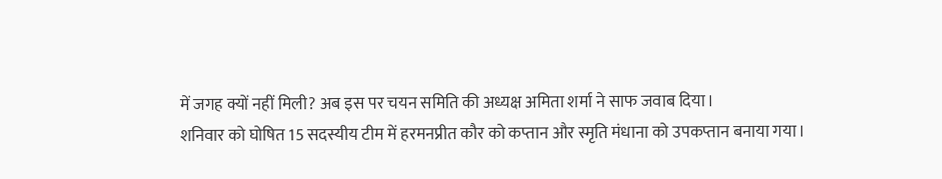में जगह क्यों नहीं मिली? अब इस पर चयन समिति की अध्यक्ष अमिता शर्मा ने साफ जवाब दिया।
शनिवार को घोषित 15 सदस्यीय टीम में हरमनप्रीत कौर को कप्तान और स्मृति मंधाना को उपकप्तान बनाया गया।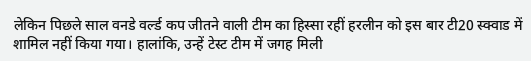लेकिन पिछले साल वनडे वर्ल्ड कप जीतने वाली टीम का हिस्सा रहीं हरलीन को इस बार टी20 स्क्वाड में शामिल नहीं किया गया। हालांकि, उन्हें टेस्ट टीम में जगह मिली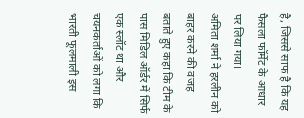है, जिससे साफ है कि यह फैसला फॉर्मेट के आधार पर लिया गया।
अमिता शर्मा ने हरलीन को बाहर करने की वजह बताते हुए कहा कि टीम के पास मिडिल ऑर्डर में सिर्फ एक स्लॉट था और चयनकर्ताओं को लगा कि भारती फूलमाली इस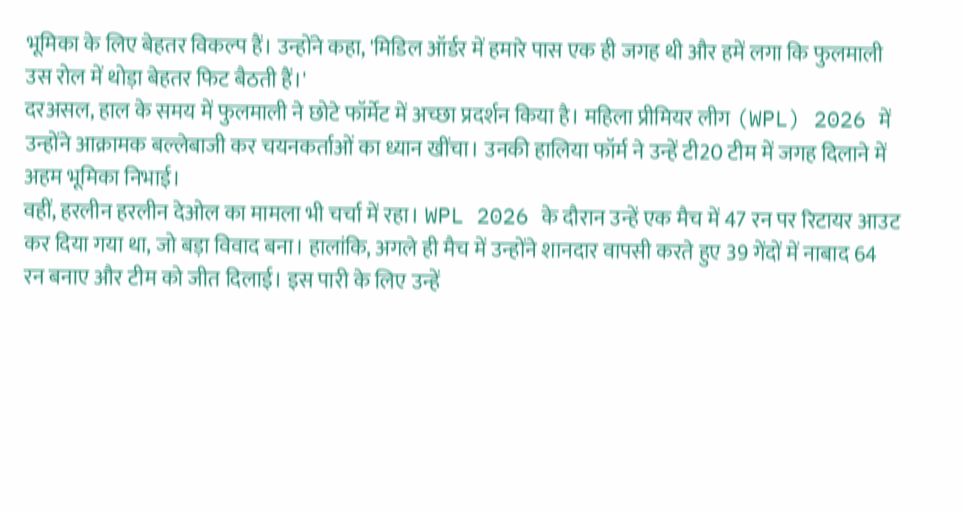भूमिका के लिए बेहतर विकल्प हैं। उन्होंने कहा, 'मिडिल ऑर्डर में हमारे पास एक ही जगह थी और हमें लगा कि फुलमाली उस रोल में थोड़ा बेहतर फिट बैठती हैं।'
दरअसल, हाल के समय में फुलमाली ने छोटे फॉर्मेट में अच्छा प्रदर्शन किया है। महिला प्रीमियर लीग (WPL) 2026 में उन्होंने आक्रामक बल्लेबाजी कर चयनकर्ताओं का ध्यान खींचा। उनकी हालिया फॉर्म ने उन्हें टी20 टीम में जगह दिलाने में अहम भूमिका निभाई।
वहीं, हरलीन हरलीन देओल का मामला भी चर्चा में रहा। WPL 2026 के दौरान उन्हें एक मैच में 47 रन पर रिटायर आउट कर दिया गया था, जो बड़ा विवाद बना। हालांकि, अगले ही मैच में उन्होंने शानदार वापसी करते हुए 39 गेंदों में नाबाद 64 रन बनाए और टीम को जीत दिलाई। इस पारी के लिए उन्हें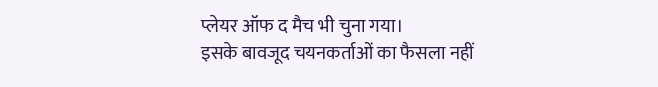प्लेयर ऑफ द मैच भी चुना गया।
इसके बावजूद चयनकर्ताओं का फैसला नहीं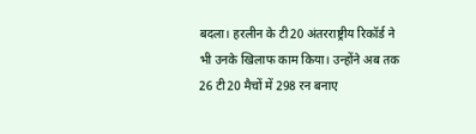बदला। हरलीन के टी20 अंतरराष्ट्रीय रिकॉर्ड ने भी उनके खिलाफ काम किया। उन्होंने अब तक 26 टी20 मैचों में 298 रन बनाए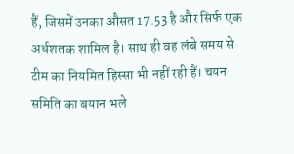हैं, जिसमें उनका औसत 17.53 है और सिर्फ एक अर्धशतक शामिल है। साथ ही वह लंबे समय से टीम का नियमित हिस्सा भी नहीं रही हैं। चयन समिति का बयान भले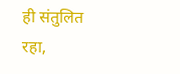ही संतुलित रहा,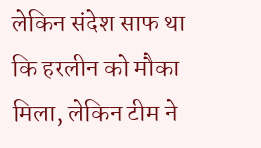लेकिन संदेश साफ था कि हरलीन को मौका मिला, लेकिन टीम ने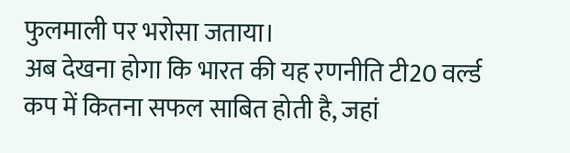फुलमाली पर भरोसा जताया।
अब देखना होगा कि भारत की यह रणनीति टी20 वर्ल्ड कप में कितना सफल साबित होती है, जहां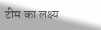टीम का लक्ष्य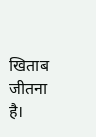खिताब जीतना है।